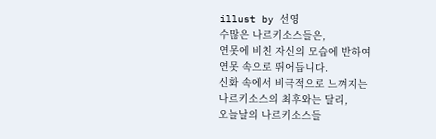illust by 선영
수많은 나르키소스들은,
연못에 비친 자신의 모습에 반하여
연못 속으로 뛰어듭니다.
신화 속에서 비극적으로 느껴지는
나르키소스의 최후와는 달리,
오늘날의 나르키소스들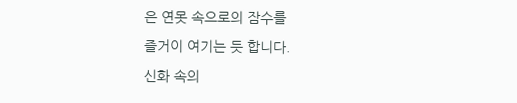은 연못 속으로의 잠수를
즐거이 여기는 듯 합니다.
신화 속의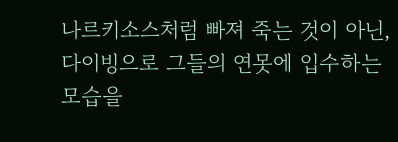나르키소스처럼 빠져 죽는 것이 아닌,
다이빙으로 그들의 연못에 입수하는
모습을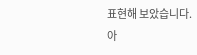표현해 보았습니다.
아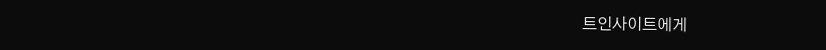트인사이트에게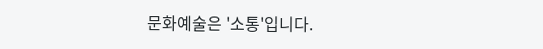문화예술은 '소통'입니다.